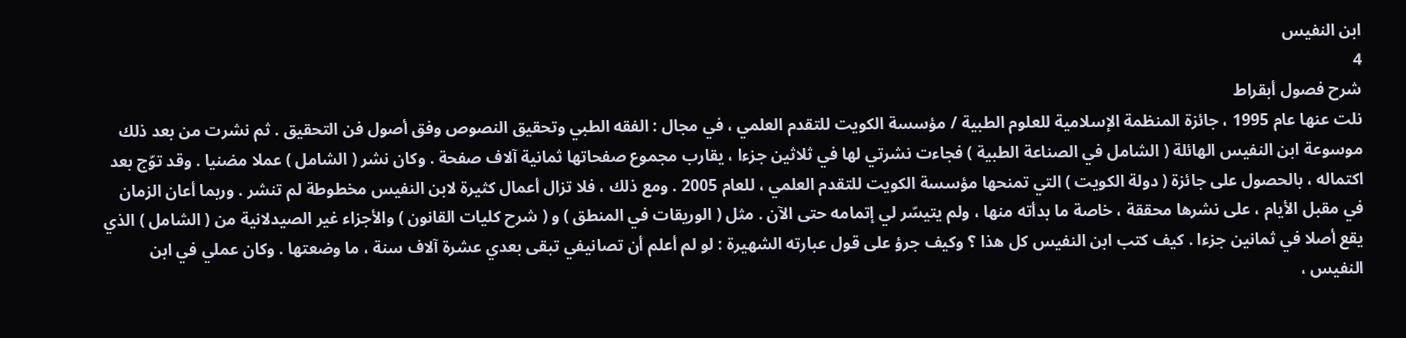ابن النفيس
4
شرح فصول أبقراط
نلت عنها عام 1995 ، جائزة المنظمة الإسلامية للعلوم الطبية / مؤسسة الكويت للتقدم العلمي ، في مجال : الفقه الطبي وتحقيق النصوص وفق أصول فن التحقيق . ثم نشرت من بعد ذلك موسوعة ابن النفيس الهائلة ( الشامل في الصناعة الطبية ) فجاءت نشرتي لها في ثلاثين جزءا ، يقارب مجموع صفحاتها ثمانية آلاف صفحة . وكان نشر ( الشامل ) عملا مضنيا . وقد توّج بعد اكتماله ، بالحصول على جائزة ( دولة الكويت ) التي تمنحها مؤسسة الكويت للتقدم العلمي ، للعام 2005 . ومع ذلك ، فلا تزال أعمال كثيرة لابن النفيس مخطوطة لم تنشر . وربما أعان الزمان في مقبل الأيام ، على نشرها محققة ، خاصة ما بدأته منها ، ولم يتيسّر لي إتمامه حتى الآن . مثل ( الوريقات في المنطق ) و ( شرح كليات القانون ) والأجزاء غير الصيدلانية من ( الشامل ) الذي يقع أصلا في ثمانين جزءا . كيف كتب ابن النفيس كل هذا ؟ وكيف جرؤ على قول عبارته الشهيرة : لو لم أعلم أن تصانيفي تبقى بعدي عشرة آلاف سنة ، ما وضعتها . وكان عملي في ابن النفيس ،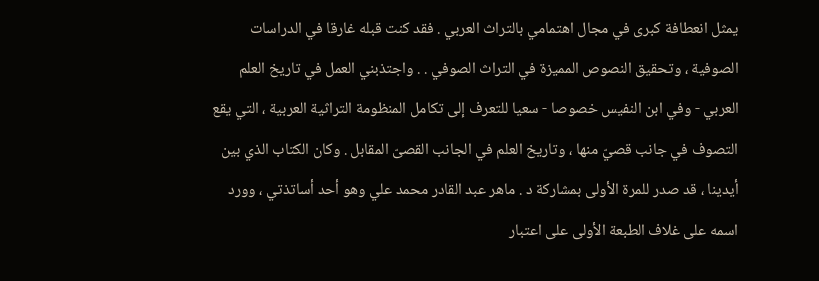يمثل انعطافة كبرى في مجال اهتمامي بالتراث العربي . فقد كنت قبله غارقا في الدراسات الصوفية ، وتحقيق النصوص المميزة في التراث الصوفي . . واجتذبني العمل في تاريخ العلم العربي - وفي ابن النفيس خصوصا - سعيا للتعرف إلى تكامل المنظومة التراثية العربية ، التي يقع التصوف في جانب قصيّ منها ، وتاريخ العلم في الجانب القصىّ المقابل . وكان الكتاب الذي بين أيدينا ، قد صدر للمرة الأولى بمشاركة د . ماهر عبد القادر محمد علي وهو أحد أساتذتي ، وورد اسمه على غلاف الطبعة الأولى على اعتبار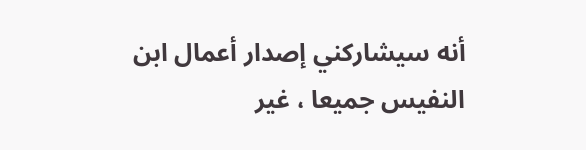أنه سيشاركني إصدار أعمال ابن النفيس جميعا ، غير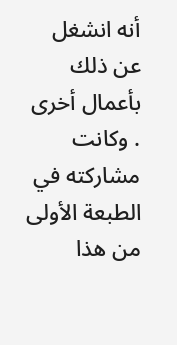أنه انشغل عن ذلك بأعمال أخرى . وكانت مشاركته في الطبعة الأولى من هذا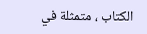الكتاب ، متمثلة في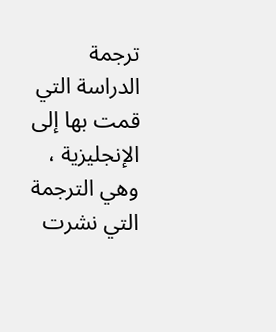ترجمة الدراسة التي قمت بها إلى الإنجليزية ، وهي الترجمة التي نشرت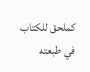كملحق للكتاب في طبعته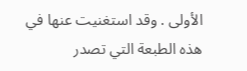الأولى . وقد استغنيت عنها في هذه الطبعة التي تصدر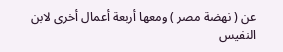عن ( نهضة مصر ) ومعها أربعة أعمال أخرى لابن النفيس